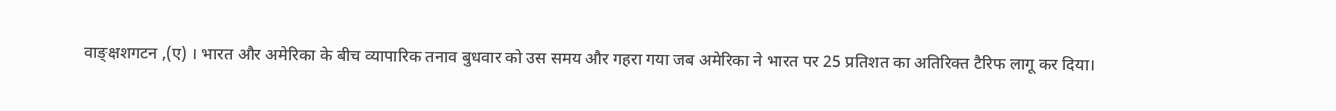वाङ्क्षशगटन ,(ए) । भारत और अमेरिका के बीच व्यापारिक तनाव बुधवार को उस समय और गहरा गया जब अमेरिका ने भारत पर 25 प्रतिशत का अतिरिक्त टैरिफ लागू कर दिया।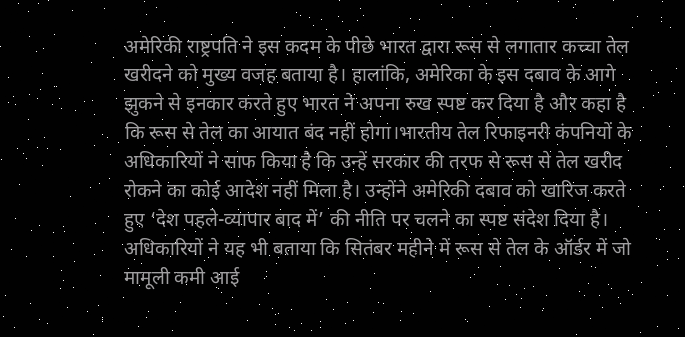अमेरिकी राष्ट्रपति ने इस कदम के पीछे भारत द्वारा रूस से लगातार कच्चा तेल खरीदने को मुख्य वजह बताया है। हालांकि, अमेरिका के इस दबाव के आगे झुकने से इनकार करते हुए भारत ने अपना रुख स्पष्ट कर दिया है और कहा है कि रूस से तेल का आयात बंद नहीं होगा।भारतीय तेल रिफाइनरी कंपनियों के अधिकारियों ने साफ किया है कि उन्हें सरकार की तरफ से रूस से तेल खरीद रोकने का कोई आदेश नहीं मिला है। उन्होंने अमेरिकी दबाव को खारिज करते हुए ‘देश पहले-व्यापार बाद में’ की नीति पर चलने का स्पष्ट संदेश दिया है। अधिकारियों ने यह भी बताया कि सितंबर महीने में रूस से तेल के ऑर्डर में जो मामूली कमी आई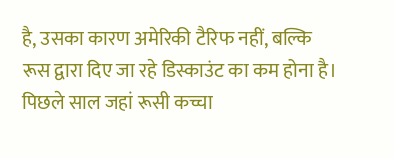है, उसका कारण अमेरिकी टैरिफ नहीं, बल्कि रूस द्वारा दिए जा रहे डिस्काउंट का कम होना है। पिछले साल जहां रूसी कच्चा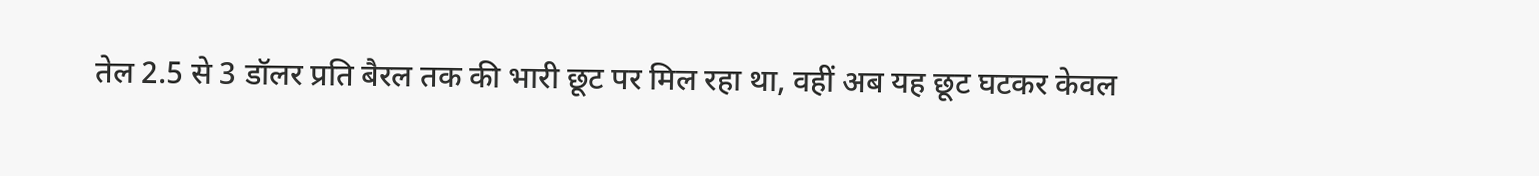तेल 2.5 से 3 डॉलर प्रति बैरल तक की भारी छूट पर मिल रहा था, वहीं अब यह छूट घटकर केवल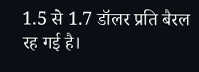1.5 से 1.7 डॉलर प्रति बैरल रह गई है।